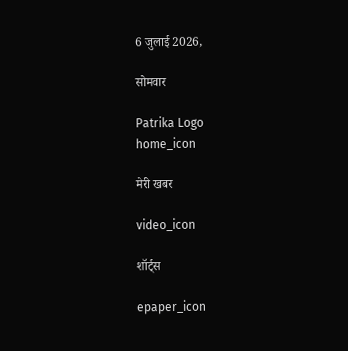6 जुलाई 2026,

सोमवार

Patrika Logo
home_icon

मेरी खबर

video_icon

शॉर्ट्स

epaper_icon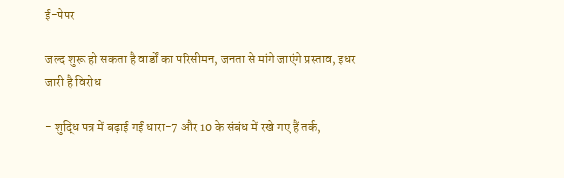ई-पेपर

जल्द शुरू हो सकता है वार्डों का परिसीमन, जनता से मांगे जाएंगे प्रस्ताव, इधर जारी है विरोध

- शुद्धि पत्र में बढ़ाई गईं धारा-7 और 10 के संबंध में रखे गए हैं तर्क,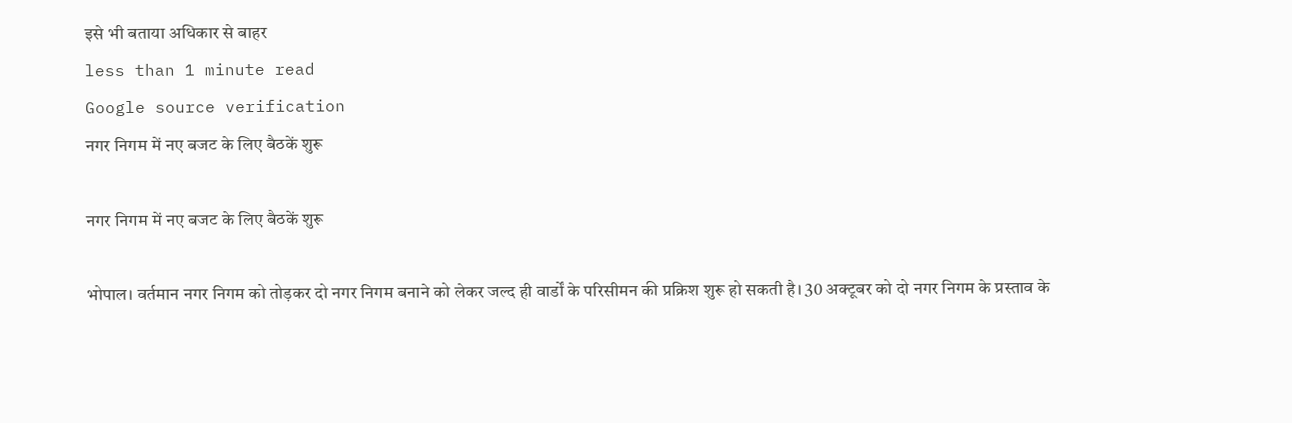इसे भी बताया अधिकार से बाहर
less than 1 minute read
Google source verification
नगर निगम में नए बजट के लिए बैठकें शुरू

नगर निगम में नए बजट के लिए बैठकें शुरू

भोपाल। वर्तमान नगर निगम को तोड़कर दो नगर निगम बनाने को लेकर जल्द ही वार्डों के परिसीमन की प्रक्रिश शुरू हो सकती है। 30 अक्टूबर को दो नगर निगम के प्रस्ताव के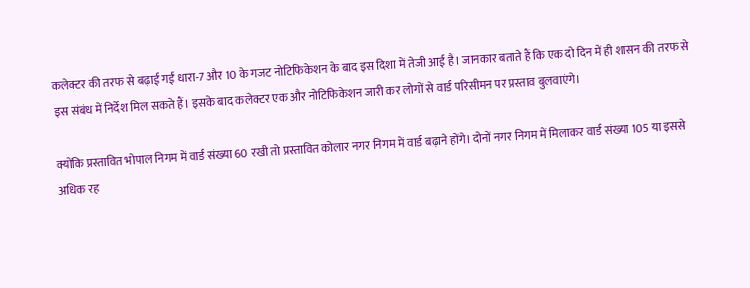कलेक्टर की तरफ से बढ़ाई गईं धारा-7 और 10 के गजट नोटिफिकेशन के बाद इस दिशा में तेजी आई है। जानकार बताते हैं कि एक दो दिन में ही शासन की तरफ से इस संबंध में निर्देश मिल सकते हैं। इसके बाद कलेक्टर एक और नोटिफिकेशन जारी कर लोगों से वार्ड परिसीमन पर प्रस्ताव बुलवाएंगे।

क्योंकि प्रस्तावित भोपाल निगम में वार्ड संख्या 60 रखी तो प्रस्तावित कोलार नगर निगम में वार्ड बढ़ाने होंगे। दोनों नगर निगम में मिलाकर वार्ड संख्या 105 या इससे अधिक रह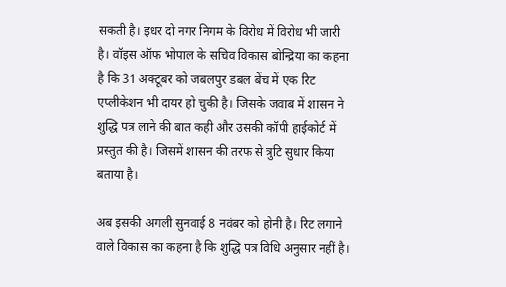सकती है। इधर दो नगर निगम के विरोध में विरोध भी जारी है। वॉइस ऑफ भोपाल के सचिव विकास बोन्द्रिया का कहना है कि 31 अक्टूबर को जबलपुर डबल बेंच में एक रिट एप्लीकेशन भी दायर हो चुकी है। जिसके जवाब में शासन ने शुद्धि पत्र लाने की बात कही और उसकी कॉपी हाईकोर्ट में प्रस्तुत की है। जिसमें शासन की तरफ से त्रुटि सुधार किया बताया है।

अब इसकी अगली सुनवाई 8 नवंबर को होनी है। रिट लगाने वाले विकास का कहना है कि शुद्धि पत्र विधि अनुसार नहीं है।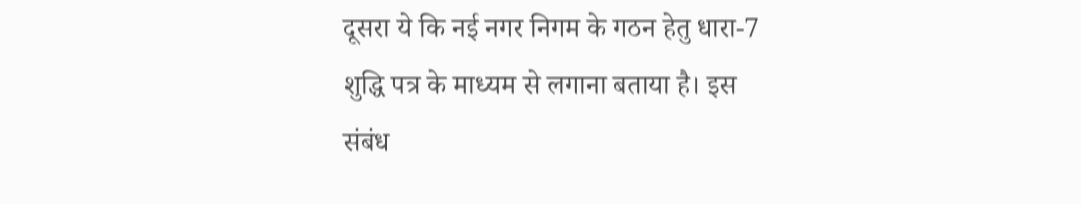दूसरा ये कि नई नगर निगम के गठन हेतु धारा-7 शुद्धि पत्र के माध्यम से लगाना बताया है। इस संबंध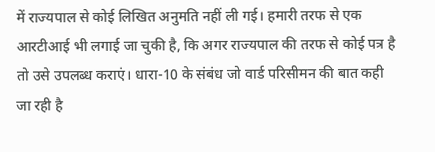में राज्यपाल से कोई लिखित अनुमति नहीं ली गई। हमारी तरफ से एक आरटीआई भी लगाई जा चुकी है, कि अगर राज्यपाल की तरफ से कोई पत्र है तो उसे उपलब्ध कराएं। धारा-10 के संबंध जो वार्ड परिसीमन की बात कही जा रही है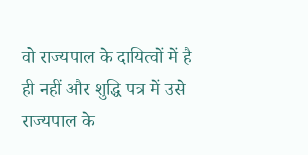वो राज्यपाल के दायित्वों में है ही नहीं और शुद्धि पत्र में उसे राज्यपाल के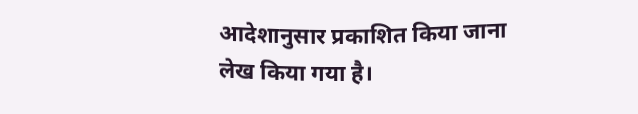आदेशानुसार प्रकाशित किया जाना लेख किया गया है।